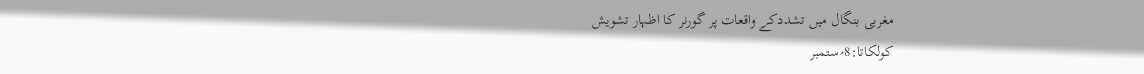مغربی بنگال میں تشددکے واقعات پر گورنر کا اظہار تشویش
کولکاتا:8؍ستمبر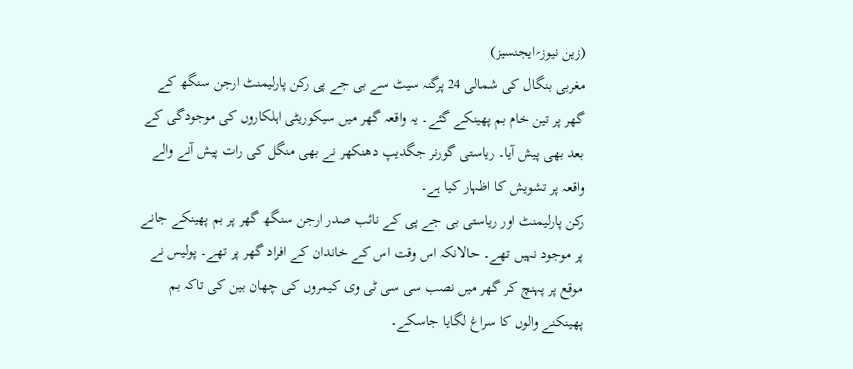(زین نیوز؍ایجنسیز)
مغربی بنگال کی شمالی 24 پرگنہ سیٹ سے بی جے پی رکن پارلیمنٹ ارجن سنگھ کے گھر پر تین خام بم پھینکے گئے۔ یہ واقعہ گھر میں سیکوریٹی اہلکاروں کی موجودگی کے بعد بھی پیش آیا۔ ریاستی گورنر جگدیپ دھنکھر نے بھی منگل کی رات پیش آنے والے واقعہ پر تشویش کا اظہار کیا ہے۔
رکن پارلیمنٹ اور ریاستی بی جے پی کے نائب صدر ارجن سنگھ گھر پر بم پھینکے جانے پر موجود نہیں تھے۔ حالانکہ اس وقت اس کے خاندان کے افراد گھر پر تھے۔ پولیس نے موقع پر پہنچ کر گھر میں نصب سی سی ٹی وی کیمروں کی چھان بین کی تاکہ بم پھینکنے والوں کا سراغ لگایا جاسکے۔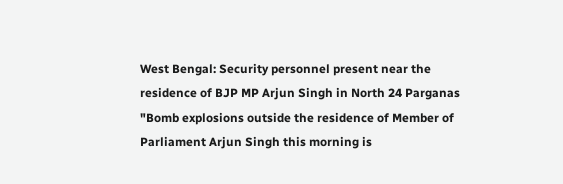West Bengal: Security personnel present near the residence of BJP MP Arjun Singh in North 24 Parganas
"Bomb explosions outside the residence of Member of Parliament Arjun Singh this morning is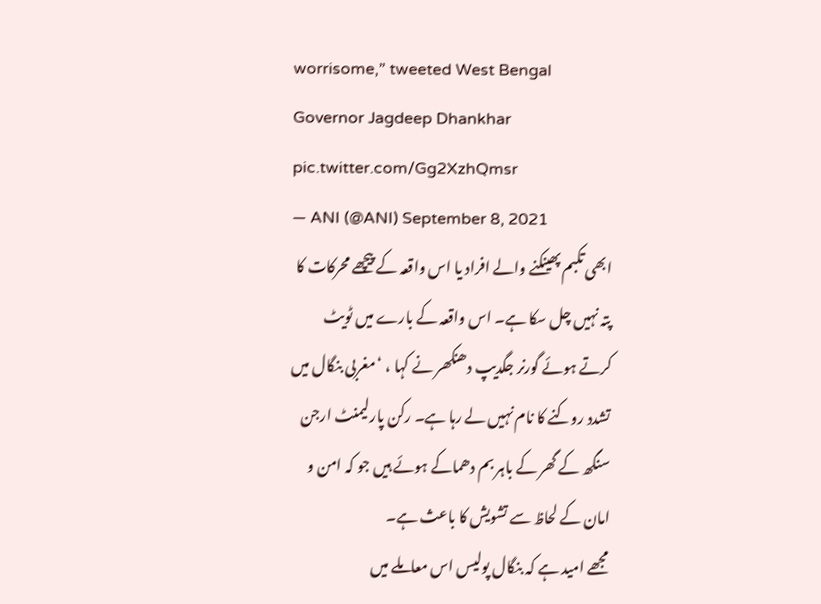worrisome,” tweeted West Bengal Governor Jagdeep Dhankhar pic.twitter.com/Gg2XzhQmsr
— ANI (@ANI) September 8, 2021
ابھی تکبم پھینکنے والے افراد یا اس واقعہ کے پیچھے محرکات کا پتہ نہیں چل سکا ہے۔ اس واقعہ کے بارے میں ٹویٹ کرتے ہوئے گورنر جگدیپ دھنکھر نے کہا ، ‘مغربی بنگال میں تشدد روکنے کا نام نہیں لے رہا ہے۔ رکن پارلیمنٹ ارجن سنگھ کے گھر کے باہر بم دھماکے ہوئے ہیں جو کہ امن و امان کے لحاظ سے تشویش کا باعث ہے۔
مجھے امید ہے کہ بنگال پولیس اس معاملے میں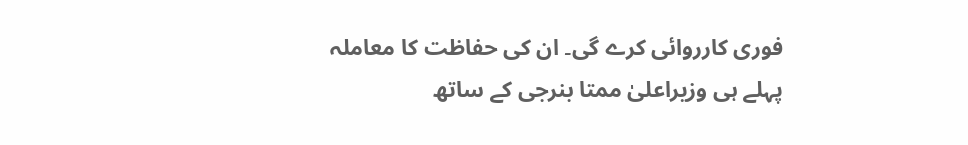فوری کارروائی کرے گی۔ ان کی حفاظت کا معاملہ پہلے ہی وزیراعلیٰ ممتا بنرجی کے ساتھ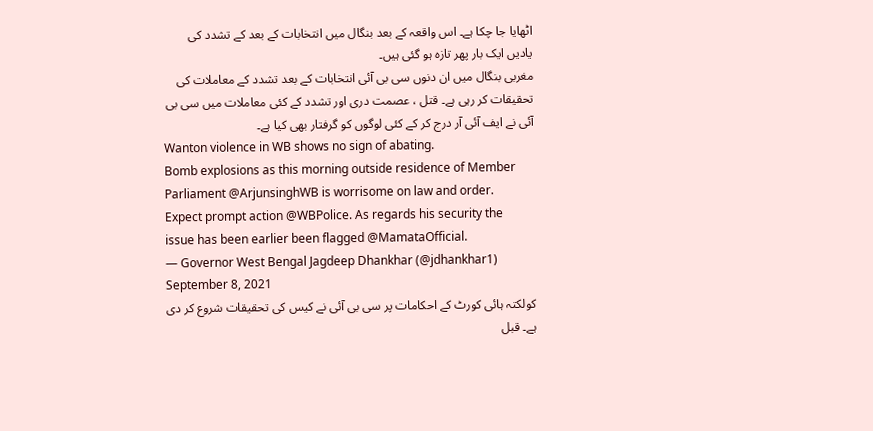اٹھایا جا چکا ہے۔ اس واقعہ کے بعد بنگال میں انتخابات کے بعد کے تشدد کی یادیں ایک بار پھر تازہ ہو گئی ہیں۔
مغربی بنگال میں ان دنوں سی بی آئی انتخابات کے بعد تشدد کے معاملات کی تحقیقات کر رہی ہے۔ قتل ، عصمت دری اور تشدد کے کئی معاملات میں سی بی آئی نے ایف آئی آر درج کر کے کئی لوگوں کو گرفتار بھی کیا ہے۔
Wanton violence in WB shows no sign of abating.
Bomb explosions as this morning outside residence of Member Parliament @ArjunsinghWB is worrisome on law and order.
Expect prompt action @WBPolice. As regards his security the issue has been earlier been flagged @MamataOfficial.
— Governor West Bengal Jagdeep Dhankhar (@jdhankhar1) September 8, 2021
کولکتہ ہائی کورٹ کے احکامات پر سی بی آئی نے کیس کی تحقیقات شروع کر دی ہے۔ قبل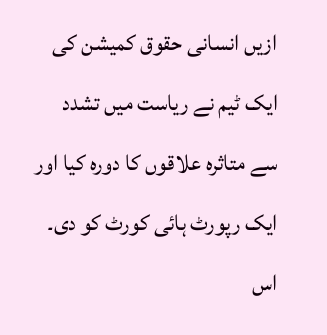ازیں انسانی حقوق کمیشن کی ایک ٹیم نے ریاست میں تشدد سے متاثرہ علاقوں کا دورہ کیا اور ایک رپورٹ ہائی کورٹ کو دی۔
اس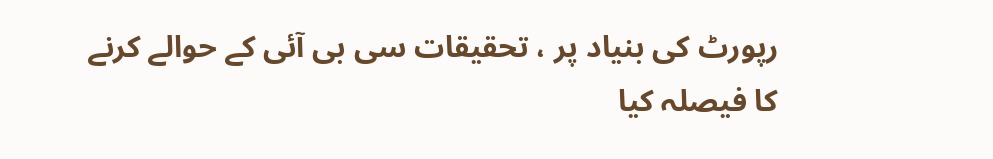رپورٹ کی بنیاد پر ، تحقیقات سی بی آئی کے حوالے کرنے کا فیصلہ کیا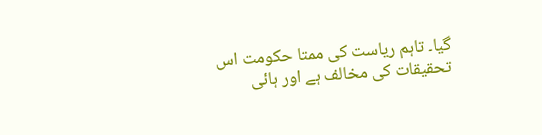گیا۔ تاہم ریاست کی ممتا حکومت اس تحقیقات کی مخالف ہے اور ہائی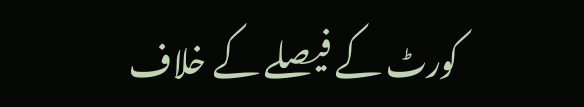کورٹ کے فیصلے کے خلاف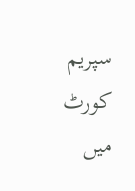سپریم کورٹ میں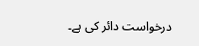درخواست دائر کی ہے۔